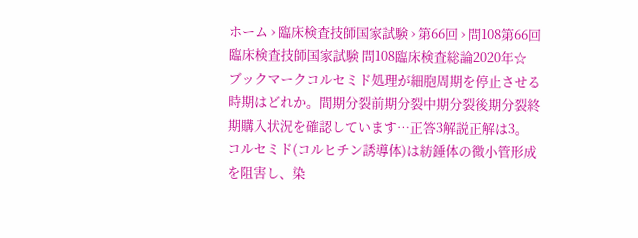ホーム › 臨床検査技師国家試験 › 第66回 › 問108第66回 臨床検査技師国家試験 問108臨床検査総論2020年☆ ブックマークコルセミド処理が細胞周期を停止させる時期はどれか。間期分裂前期分裂中期分裂後期分裂終期購入状況を確認しています…正答3解説正解は3。 コルセミド(コルヒチン誘導体)は紡錘体の微小管形成を阻害し、染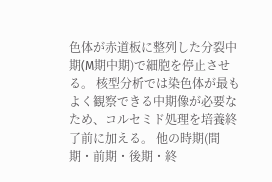色体が赤道板に整列した分裂中期(M期中期)で細胞を停止させる。 核型分析では染色体が最もよく観察できる中期像が必要なため、コルセミド処理を培養終了前に加える。 他の時期(間期・前期・後期・終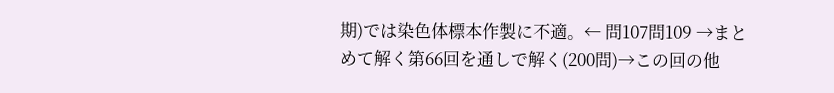期)では染色体標本作製に不適。← 問107問109 →まとめて解く第66回を通しで解く(200問)→この回の他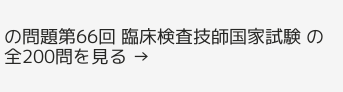の問題第66回 臨床検査技師国家試験 の全200問を見る →